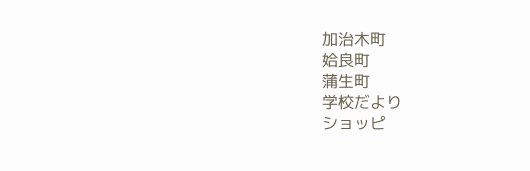加治木町
姶良町
蒲生町
学校だより
ショッピ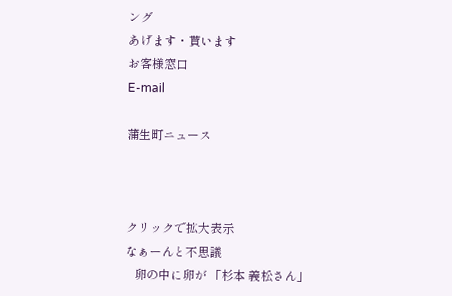ング
あげます・貰います
お客様窓口
E-mail

蒲生町ニュース



クリックで拡大表示
なぁーんと不思議
   卵の中に卵が 「杉本 義松さん」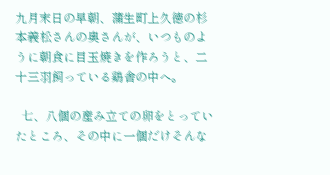九月末日の早朝、蒲生町上久徳の杉本義松さんの奥さんが、いつものように朝食に目玉焼きを作ろうと、二十三羽飼っている鶏舎の中へ。

  七、八個の産み立ての卵をとっていたところ、その中に一個だけそんな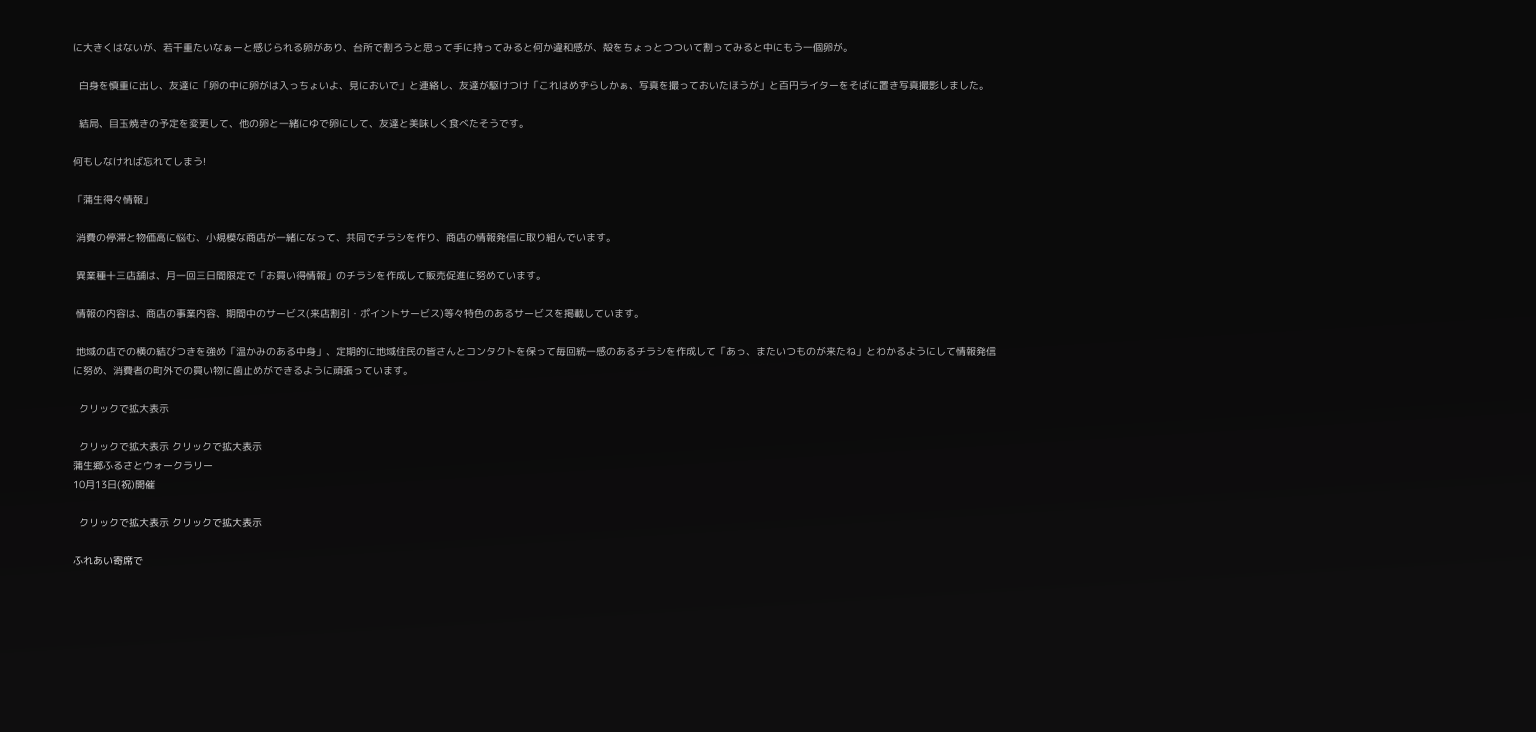に大きくはないが、若干重たいなぁーと感じられる卵があり、台所で割ろうと思って手に持ってみると何か違和感が、殻をちょっとつついて割ってみると中にもう一個卵が。

  白身を慎重に出し、友達に「卵の中に卵がは入っちょいよ、見においで」と連絡し、友達が駆けつけ「これはめずらしかぁ、写真を撮っておいたほうが」と百円ライターをそばに置き写真撮影しました。

  結局、目玉焼きの予定を変更して、他の卵と一緒にゆで卵にして、友達と美味しく食べたそうです。

何もしなければ忘れてしまう!

「蒲生得々情報」

 消費の停滞と物価高に悩む、小規模な商店が一緒になって、共同でチラシを作り、商店の情報発信に取り組んでいます。

 異業種十三店舗は、月一回三日間限定で「お買い得情報」のチラシを作成して販売促進に努めています。

 情報の内容は、商店の事業内容、期間中のサービス(来店割引・ポイントサービス)等々特色のあるサービスを掲載しています。

 地域の店での横の結びつきを強め「温かみのある中身」、定期的に地域住民の皆さんとコンタクトを保って毎回統一感のあるチラシを作成して「あっ、またいつものが来たね」とわかるようにして情報発信に努め、消費者の町外での買い物に歯止めができるように頑張っています。

  クリックで拡大表示

  クリックで拡大表示 クリックで拡大表示
蒲生郷ふるさとウォークラリー
10月13日(祝)開催

  クリックで拡大表示 クリックで拡大表示

ふれあい寄席で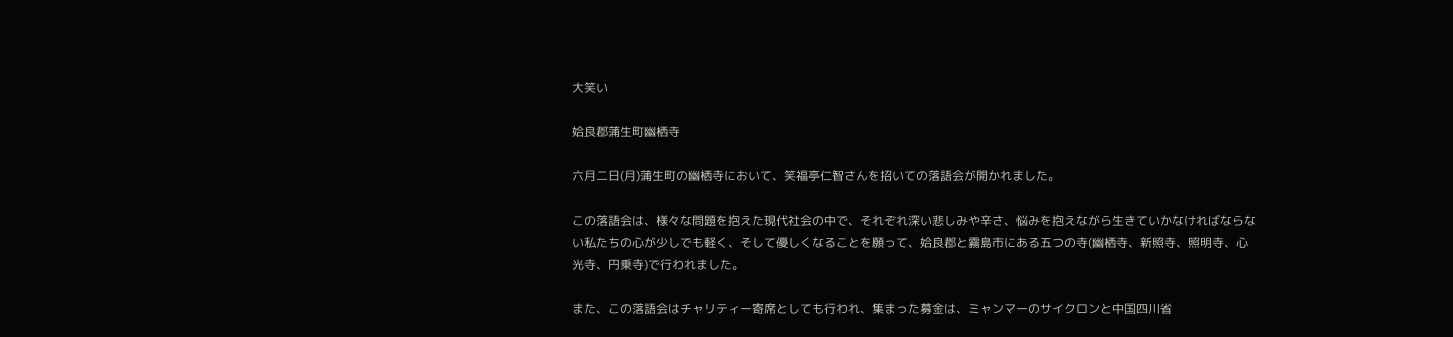大笑い

姶良郡蒲生町幽栖寺

六月二日(月)蒲生町の幽栖寺において、笑福亭仁智さんを招いての落語会が開かれました。

この落語会は、様々な問題を抱えた現代社会の中で、それぞれ深い悲しみや辛さ、悩みを抱えながら生きていかなければならない私たちの心が少しでも軽く、そして優しくなることを願って、姶良郡と霧島市にある五つの寺(幽栖寺、新照寺、照明寺、心光寺、円乗寺)で行われました。

また、この落語会はチャリティー寄席としても行われ、集まった募金は、ミャンマーのサイクロンと中国四川省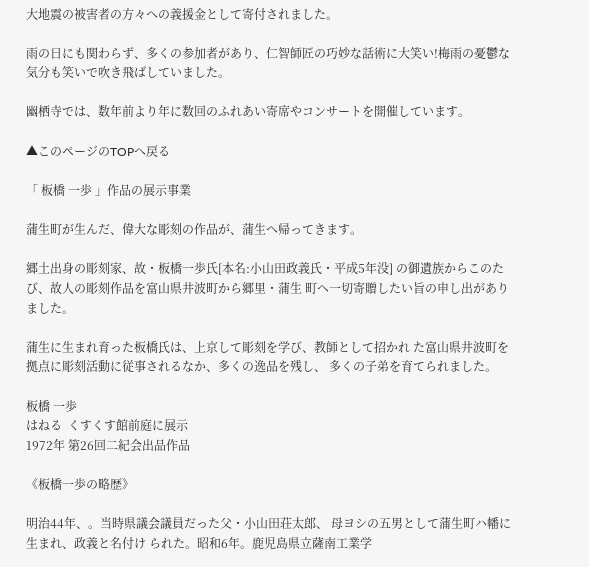大地震の被害者の方々への義援金として寄付されました。

雨の日にも関わらず、多くの参加者があり、仁智師匠の巧妙な話術に大笑い!梅雨の憂鬱な気分も笑いで吹き飛ばしていました。

幽栖寺では、数年前より年に数回のふれあい寄席やコンサートを開催しています。

▲このページのTOPへ戻る

「 板橋 一歩 」作品の展示事業

蒲生町が生んだ、偉大な彫刻の作品が、蒲生へ帰ってきます。

郷土出身の彫刻家、故・板橋一歩氏[本名:小山田政義氏・平成5年没] の御遺族からこのたび、故人の彫刻作品を富山県井波町から郷里・蒲生 町へ一切寄贈したい旨の申し出がありました。

蒲生に生まれ育った板橋氏は、上京して彫刻を学び、教師として招かれ た富山県井波町を拠点に彫刻活動に従事されるなか、多くの逸品を残し、 多くの子弟を育てられました。

板橋 一歩
はねる  くすくす館前庭に展示
1972年 第26回二紀会出品作品

《板橋一歩の略歴》

明治44年、。当時県議会議員だった父・小山田荘太郎、 母ヨシの五男として蒲生町ハ幡に生まれ、政義と名付け られた。昭和6年。鹿児島県立薩南工業学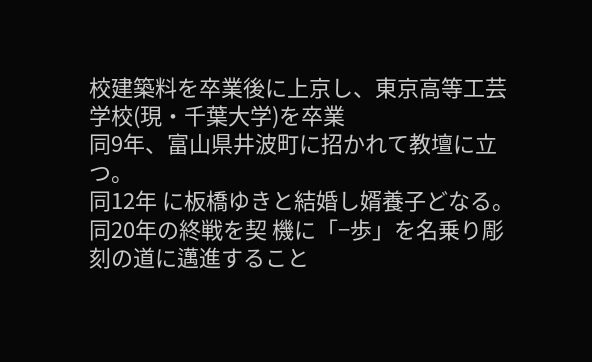校建築料を卒業後に上京し、東京高等工芸学校(現・千葉大学)を卒業
同9年、富山県井波町に招かれて教壇に立つ。
同12年 に板橋ゆきと結婚し婿養子どなる。
同20年の終戦を契 機に「−歩」を名乗り彫刻の道に邁進すること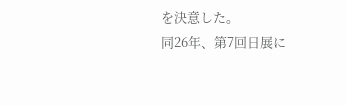を決意した。
同26年、第7回日展に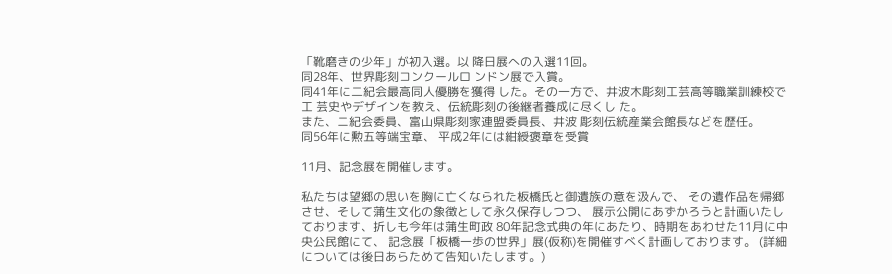「靴磨きの少年」が初入選。以 降日展への入選11回。
同28年、世界彫刻コンクールロ ンドン展で入賞。
同41年に二紀会最高同人優勝を獲得 した。その一方で、井波木彫刻工芸高等職業訓練校で工 芸史やデザインを教え、伝統彫刻の後継者養成に尽くし た。
また、ニ紀会委員、富山県彫刻家連盟委員長、井波 彫刻伝統産業会館長などを歴任。
同56年に勲五等端宝章、 平成2年には紺綬褒章を受賞

11月、記念展を開催します。

私たちは望郷の思いを胸に亡くなられた板橋氏と御遺族の意を汲んで、 その遺作品を帰郷させ、そして蒲生文化の象徴として永久保存しつつ、 展示公開にあずかろうと計画いたしております、折しも今年は蒲生町政 80年記念式典の年にあたり、時期をあわせた11月に中央公民館にて、 記念展「板橋一歩の世界」展(仮称)を開催すべく計画しております。 (詳細については後日あらためて告知いたします。)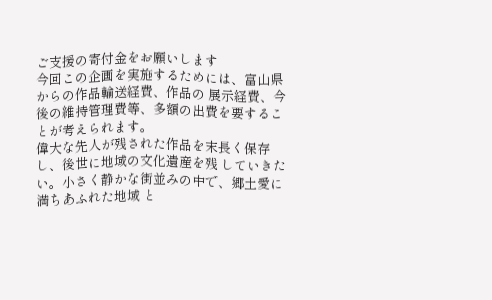ご支援の寄付金をお願いします
今回この企画を実施するためには、富山県からの作品輸送経費、作品の 展示経費、今後の維持管理費等、多額の出費を要することが考えられます。
偉大な先人が残された作品を末長く保存し、後世に地域の文化遺産を残 していきたい。小さく静かな街並みの中で、郷土愛に満ちあふれた地域 と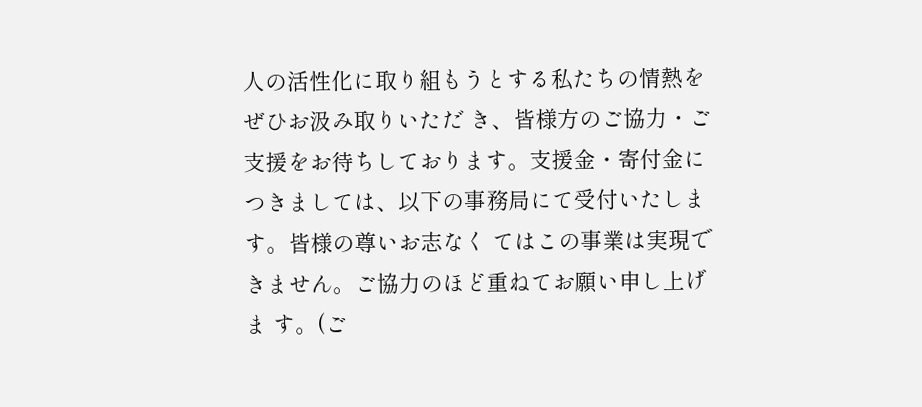人の活性化に取り組もうとする私たちの情熱をぜひお汲み取りいただ き、皆様方のご協力・ご支援をお待ちしております。支援金・寄付金に つきましては、以下の事務局にて受付いたします。皆様の尊いお志なく てはこの事業は実現できません。ご協力のほど重ねてお願い申し上げま す。(ご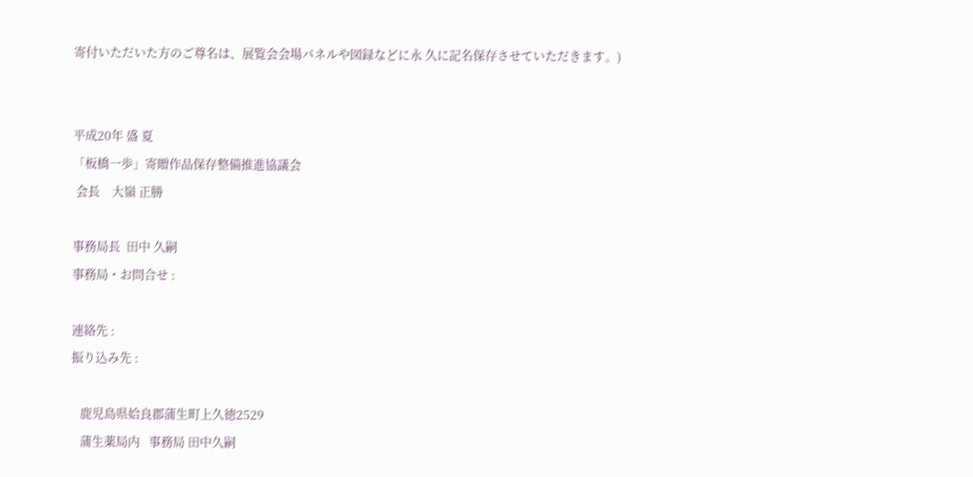寄付いただいた方のご尊名は、展覧会会場パネルや図録などに永 久に記名保存させていただきます。)


平成20年 盛 夏
「板橋一歩」寄贈作品保存整備推進協議会
 会長    大嶺 正勝

事務局長  田中 久嗣
事務局・お問合せ :

連絡先 :
振り込み先 :

   鹿児島県姶良郡蒲生町上久徳2529
   蒲生薬局内   事務局 田中久嗣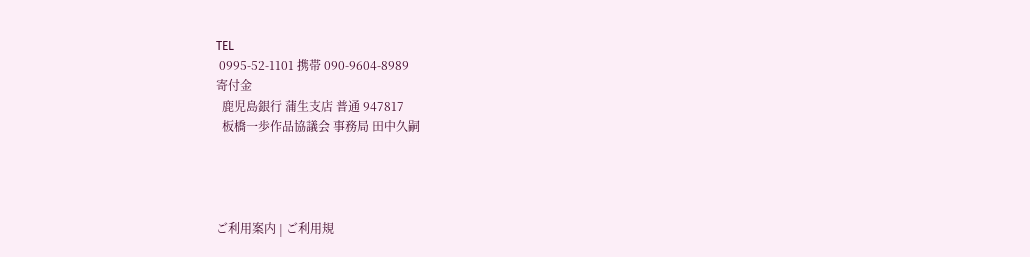TEL
 0995-52-1101 携帯 090-9604-8989
寄付金
  鹿児島銀行 蒲生支店 普通 947817
  板橋一歩作品協議会 事務局 田中久嗣




ご利用案内 | ご利用規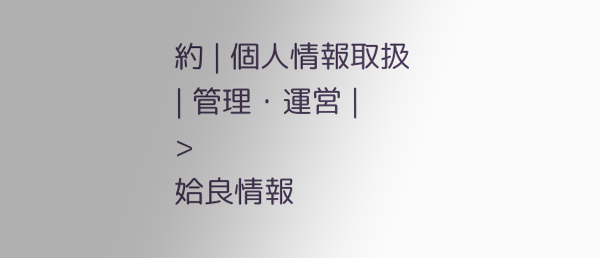約 | 個人情報取扱 | 管理・運営 |
>
姶良情報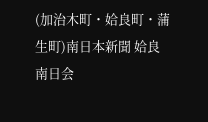(加治木町・姶良町・蒲生町)南日本新聞 姶良南日会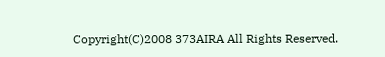Copyright(C)2008 373AIRA All Rights Reserved.